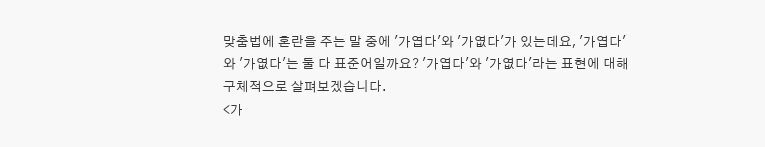맞춤법에 혼란을 주는 말 중에 '가엽다'와 '가엾다'가 있는데요, '가엽다'와 '가엾다'는 둘 다 표준어일까요? '가엽다'와 '가엾다'라는 표현에 대해 구체적으로 살펴보겠습니다.
<가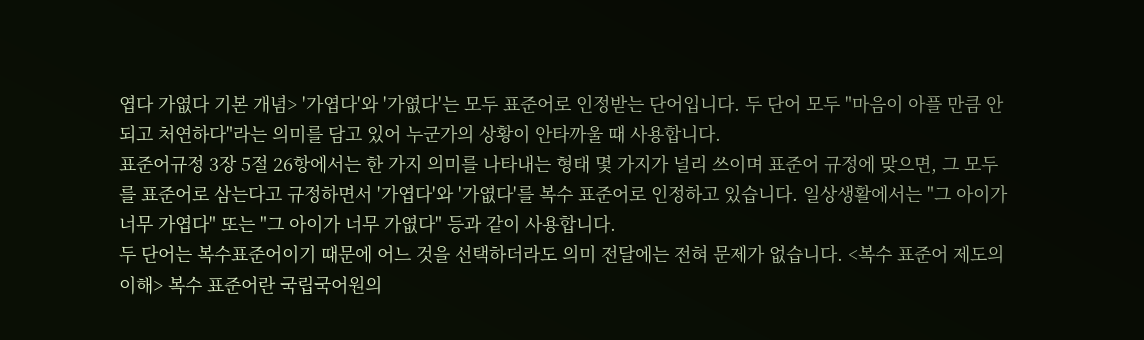엽다 가엾다 기본 개념> '가엽다'와 '가엾다'는 모두 표준어로 인정받는 단어입니다. 두 단어 모두 "마음이 아플 만큼 안되고 처연하다"라는 의미를 담고 있어 누군가의 상황이 안타까울 때 사용합니다.
표준어규정 3장 5절 26항에서는 한 가지 의미를 나타내는 형태 몇 가지가 널리 쓰이며 표준어 규정에 맞으면, 그 모두를 표준어로 삼는다고 규정하면서 '가엽다'와 '가엾다'를 복수 표준어로 인정하고 있습니다. 일상생활에서는 "그 아이가 너무 가엽다" 또는 "그 아이가 너무 가엾다" 등과 같이 사용합니다.
두 단어는 복수표준어이기 때문에 어느 것을 선택하더라도 의미 전달에는 전혀 문제가 없습니다. <복수 표준어 제도의 이해> 복수 표준어란 국립국어원의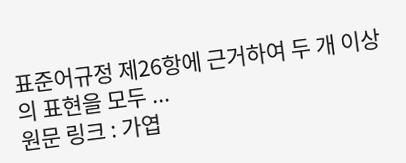표준어규정 제26항에 근거하여 두 개 이상의 표현을 모두 ...
원문 링크 : 가엽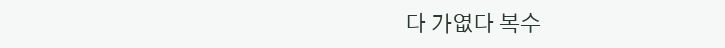다 가엾다 복수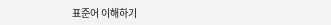표준어 이해하기